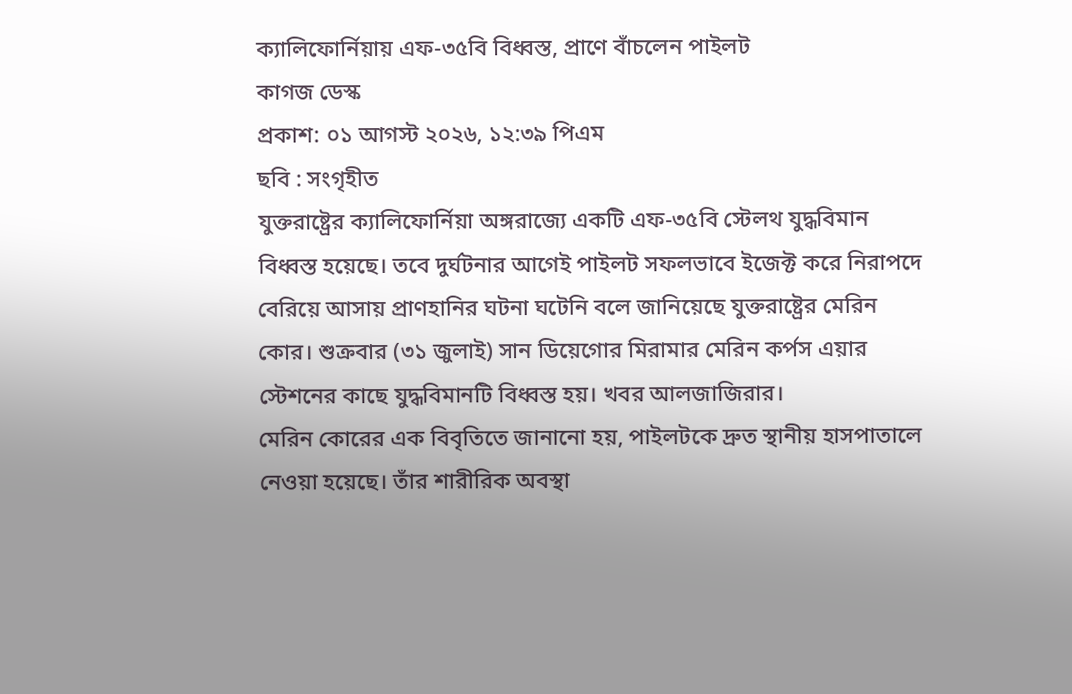ক্যালিফোর্নিয়ায় এফ-৩৫বি বিধ্বস্ত, প্রাণে বাঁচলেন পাইলট
কাগজ ডেস্ক
প্রকাশ: ০১ আগস্ট ২০২৬, ১২:৩৯ পিএম
ছবি : সংগৃহীত
যুক্তরাষ্ট্রের ক্যালিফোর্নিয়া অঙ্গরাজ্যে একটি এফ-৩৫বি স্টেলথ যুদ্ধবিমান বিধ্বস্ত হয়েছে। তবে দুর্ঘটনার আগেই পাইলট সফলভাবে ইজেক্ট করে নিরাপদে বেরিয়ে আসায় প্রাণহানির ঘটনা ঘটেনি বলে জানিয়েছে যুক্তরাষ্ট্রের মেরিন কোর। শুক্রবার (৩১ জুলাই) সান ডিয়েগোর মিরামার মেরিন কর্পস এয়ার স্টেশনের কাছে যুদ্ধবিমানটি বিধ্বস্ত হয়। খবর আলজাজিরার।
মেরিন কোরের এক বিবৃতিতে জানানো হয়, পাইলটকে দ্রুত স্থানীয় হাসপাতালে নেওয়া হয়েছে। তাঁর শারীরিক অবস্থা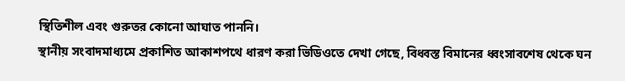স্থিতিশীল এবং গুরুতর কোনো আঘাত পাননি।
স্থানীয় সংবাদমাধ্যমে প্রকাশিত আকাশপথে ধারণ করা ভিডিওতে দেখা গেছে, বিধ্বস্ত বিমানের ধ্বংসাবশেষ থেকে ঘন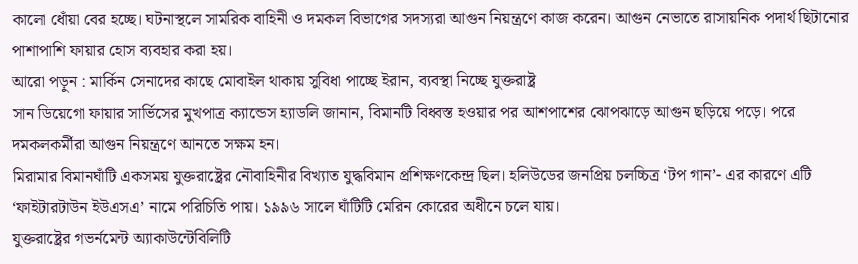কালো ধোঁয়া বের হচ্ছে। ঘটনাস্থলে সামরিক বাহিনী ও দমকল বিভাগের সদস্যরা আগুন নিয়ন্ত্রণে কাজ করেন। আগুন নেভাতে রাসায়নিক পদার্থ ছিটানোর পাশাপাশি ফায়ার হোস ব্যবহার করা হয়।
আরো পড়ুন : মার্কিন সেনাদের কাছে মোবাইল থাকায় সুবিধা পাচ্ছে ইরান, ব্যবস্থা নিচ্ছে যুক্তরাষ্ট্র
সান ডিয়েগো ফায়ার সার্ভিসের মুখপাত্র ক্যান্ডেস হ্যাডলি জানান, বিমানটি বিধ্বস্ত হওয়ার পর আশপাশের ঝোপঝাড়ে আগুন ছড়িয়ে পড়ে। পরে দমকলকর্মীরা আগুন নিয়ন্ত্রণে আনতে সক্ষম হন।
মিরামার বিমানঘাঁটি একসময় যুক্তরাষ্ট্রের নৌবাহিনীর বিখ্যাত যুদ্ধবিমান প্রশিক্ষণকেন্দ্র ছিল। হলিউডের জনপ্রিয় চলচ্চিত্র ‘টপ গান’- এর কারণে এটি ‘ফাইটারটাউন ইউএসএ’ নামে পরিচিতি পায়। ১৯৯৬ সালে ঘাঁটিটি মেরিন কোরের অধীনে চলে যায়।
যুক্তরাষ্ট্রের গভর্নমেন্ট অ্যাকাউন্টেবিলিটি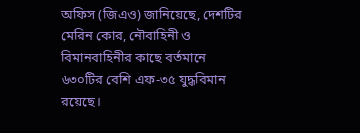অফিস (জিএও) জানিয়েছে, দেশটির মেরিন কোর, নৌবাহিনী ও বিমানবাহিনীর কাছে বর্তমানে ৬৩০টির বেশি এফ-৩৫ যুদ্ধবিমান রয়েছে।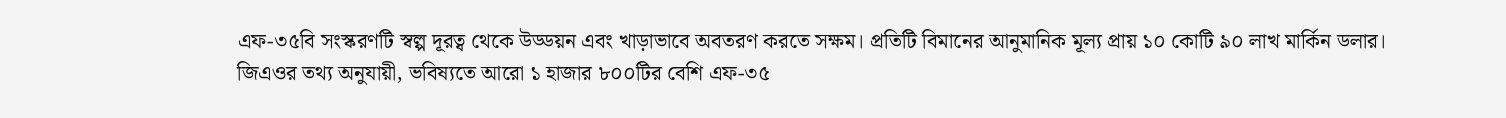এফ-৩৫বি সংস্করণটি স্বল্প দূরত্ব থেকে উড্ডয়ন এবং খাড়াভাবে অবতরণ করতে সক্ষম। প্রতিটি বিমানের আনুমানিক মূল্য প্রায় ১০ কোটি ৯০ লাখ মার্কিন ডলার।
জিএওর তথ্য অনুযায়ী, ভবিষ্যতে আরো ১ হাজার ৮০০টির বেশি এফ-৩৫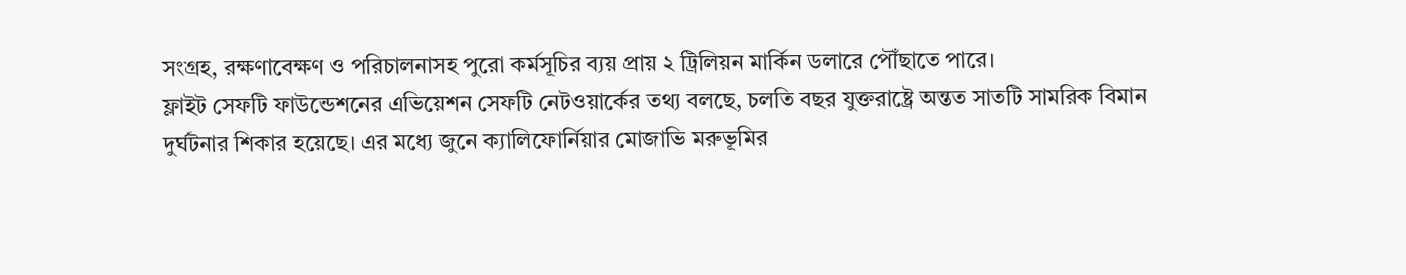সংগ্রহ, রক্ষণাবেক্ষণ ও পরিচালনাসহ পুরো কর্মসূচির ব্যয় প্রায় ২ ট্রিলিয়ন মার্কিন ডলারে পৌঁছাতে পারে।
ফ্লাইট সেফটি ফাউন্ডেশনের এভিয়েশন সেফটি নেটওয়ার্কের তথ্য বলছে, চলতি বছর যুক্তরাষ্ট্রে অন্তত সাতটি সামরিক বিমান দুর্ঘটনার শিকার হয়েছে। এর মধ্যে জুনে ক্যালিফোর্নিয়ার মোজাভি মরুভূমির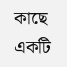কাছে একটি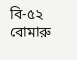বি-৫২ বোমারু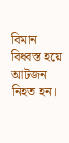বিমান বিধ্বস্ত হয়ে আটজন নিহত হন।